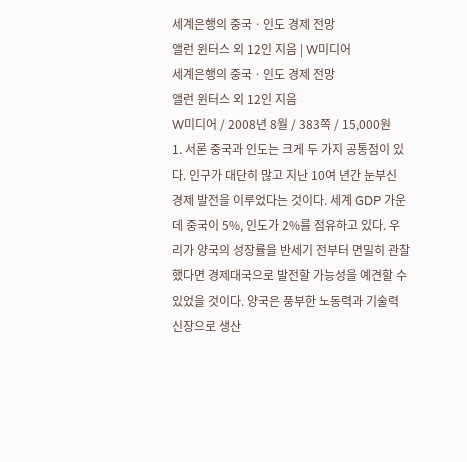세계은행의 중국ㆍ인도 경제 전망
앨런 윈터스 외 12인 지음 | W미디어
세계은행의 중국ㆍ인도 경제 전망
앨런 윈터스 외 12인 지음
W미디어 / 2008년 8월 / 383쪽 / 15,000원
1. 서론 중국과 인도는 크게 두 가지 공통점이 있다. 인구가 대단히 많고 지난 10여 년간 눈부신 경제 발전을 이루었다는 것이다. 세계 GDP 가운데 중국이 5%, 인도가 2%를 점유하고 있다. 우리가 양국의 성장률을 반세기 전부터 면밀히 관찰했다면 경제대국으로 발전할 가능성을 예견할 수 있었을 것이다. 양국은 풍부한 노동력과 기술력 신장으로 생산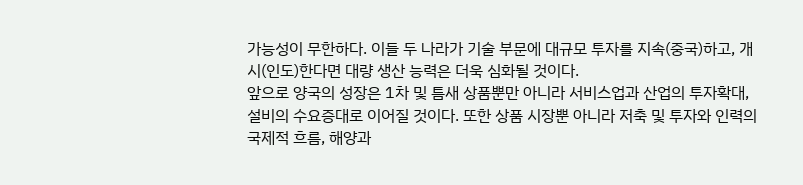가능성이 무한하다. 이들 두 나라가 기술 부문에 대규모 투자를 지속(중국)하고, 개시(인도)한다면 대량 생산 능력은 더욱 심화될 것이다.
앞으로 양국의 성장은 1차 및 틈새 상품뿐만 아니라 서비스업과 산업의 투자확대, 설비의 수요증대로 이어질 것이다. 또한 상품 시장뿐 아니라 저축 및 투자와 인력의 국제적 흐름, 해양과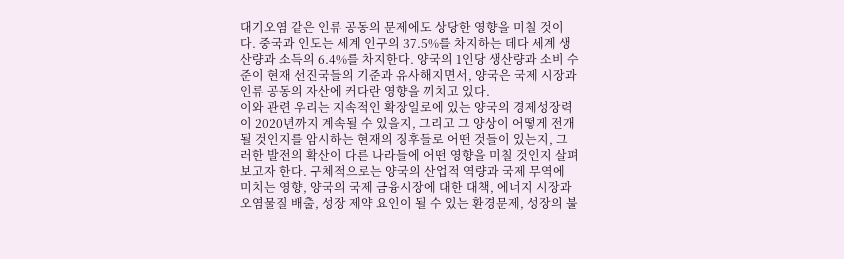대기오염 같은 인류 공동의 문제에도 상당한 영향을 미칠 것이다. 중국과 인도는 세계 인구의 37.5%를 차지하는 데다 세계 생산량과 소득의 6.4%를 차지한다. 양국의 1인당 생산량과 소비 수준이 현재 선진국들의 기준과 유사해지면서, 양국은 국제 시장과 인류 공동의 자산에 커다란 영향을 끼치고 있다.
이와 관련 우리는 지속적인 확장일로에 있는 양국의 경제성장력이 2020년까지 계속될 수 있을지, 그리고 그 양상이 어떻게 전개될 것인지를 암시하는 현재의 징후들로 어떤 것들이 있는지, 그러한 발전의 확산이 다른 나라들에 어떤 영향을 미칠 것인지 살펴보고자 한다. 구체적으로는 양국의 산업적 역량과 국제 무역에 미치는 영향, 양국의 국제 금융시장에 대한 대책, 에너지 시장과 오염물질 배출, 성장 제약 요인이 될 수 있는 환경문제, 성장의 불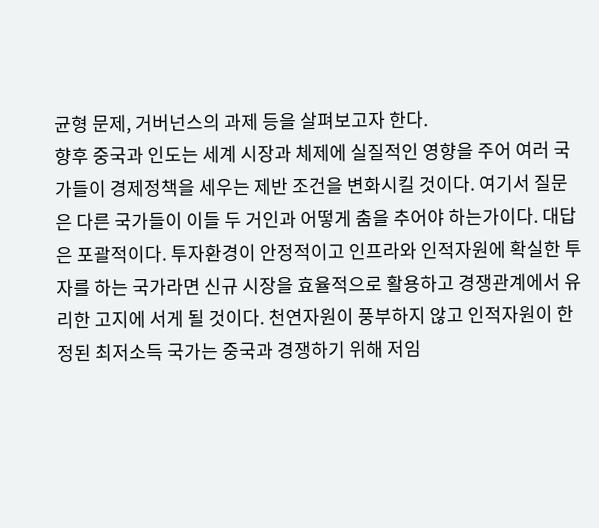균형 문제, 거버넌스의 과제 등을 살펴보고자 한다.
향후 중국과 인도는 세계 시장과 체제에 실질적인 영향을 주어 여러 국가들이 경제정책을 세우는 제반 조건을 변화시킬 것이다. 여기서 질문은 다른 국가들이 이들 두 거인과 어떻게 춤을 추어야 하는가이다. 대답은 포괄적이다. 투자환경이 안정적이고 인프라와 인적자원에 확실한 투자를 하는 국가라면 신규 시장을 효율적으로 활용하고 경쟁관계에서 유리한 고지에 서게 될 것이다. 천연자원이 풍부하지 않고 인적자원이 한정된 최저소득 국가는 중국과 경쟁하기 위해 저임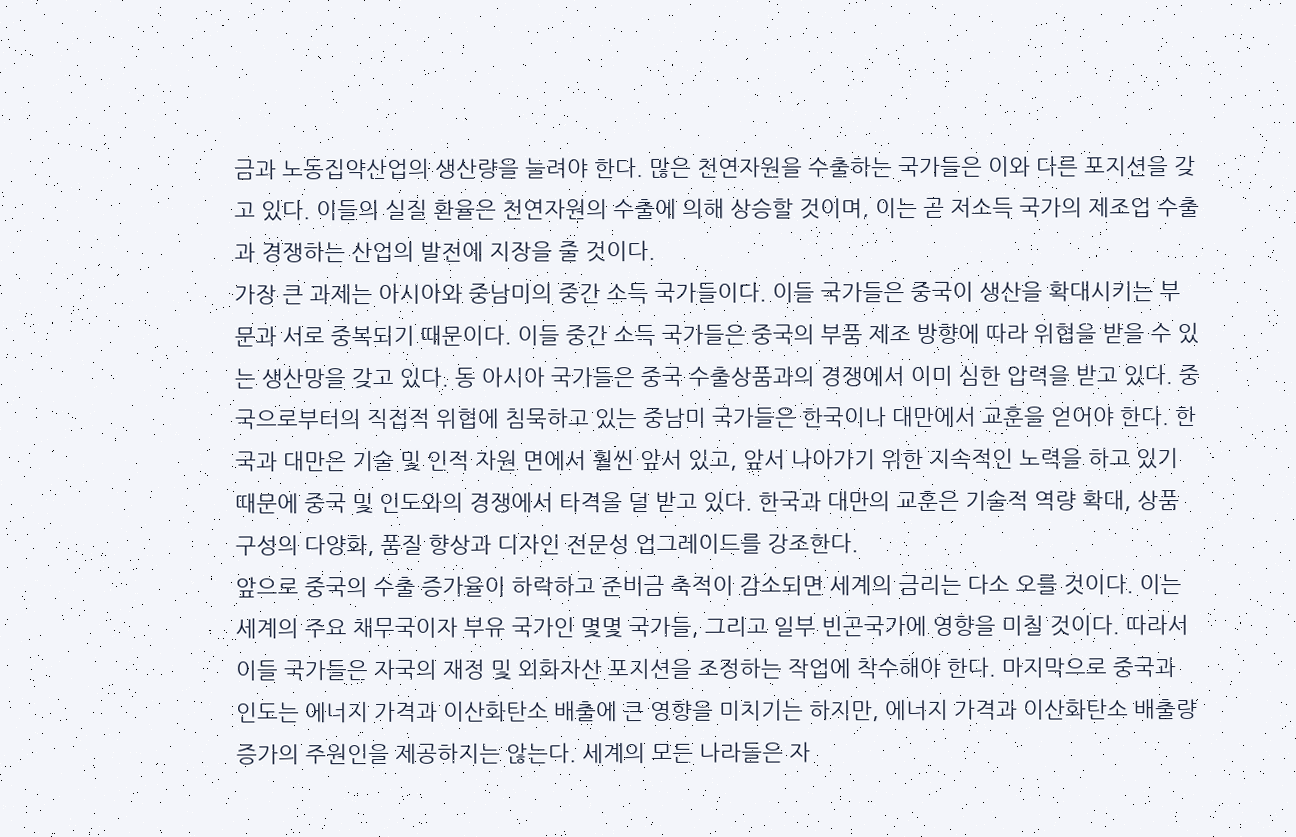금과 노동집약산업의 생산량을 늘려야 한다. 많은 천연자원을 수출하는 국가들은 이와 다른 포지션을 갖고 있다. 이들의 실질 환율은 천연자원의 수출에 의해 상승할 것이며, 이는 곧 저소득 국가의 제조업 수출과 경쟁하는 산업의 발전에 지장을 줄 것이다.
가장 큰 과제는 아시아와 중남미의 중간 소득 국가들이다. 이들 국가들은 중국이 생산을 확대시키는 부문과 서로 중복되기 때문이다. 이들 중간 소득 국가들은 중국의 부품 제조 방향에 따라 위협을 받을 수 있는 생산망을 갖고 있다. 동 아시아 국가들은 중국 수출상품과의 경쟁에서 이미 심한 압력을 받고 있다. 중국으로부터의 직접적 위협에 침묵하고 있는 중남미 국가들은 한국이나 대만에서 교훈을 얻어야 한다. 한국과 대만은 기술 및 인적 자원 면에서 훨씬 앞서 있고, 앞서 나아가기 위한 지속적인 노력을 하고 있기 때문에 중국 및 인도와의 경쟁에서 타격을 덜 받고 있다. 한국과 대만의 교훈은 기술적 역량 확대, 상품 구성의 다양화, 품질 향상과 디자인 전문성 업그레이드를 강조한다.
앞으로 중국의 수출 증가율이 하락하고 준비금 축적이 감소되면 세계의 금리는 다소 오를 것이다. 이는 세계의 주요 채무국이자 부유 국가인 몇몇 국가들, 그리고 일부 빈곤국가에 영향을 미칠 것이다. 따라서 이들 국가들은 자국의 재정 및 외화자산 포지션을 조정하는 작업에 착수해야 한다. 마지막으로 중국과 인도는 에너지 가격과 이산화탄소 배출에 큰 영향을 미치기는 하지만, 에너지 가격과 이산화탄소 배출량 증가의 주원인을 제공하지는 않는다. 세계의 모든 나라들은 자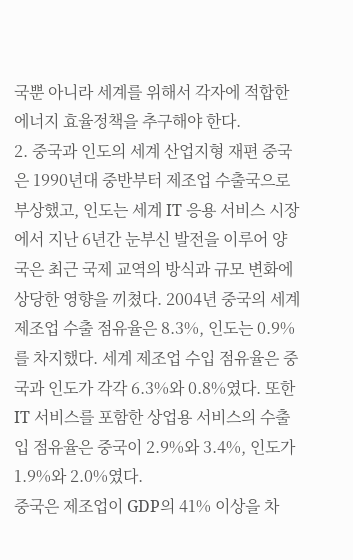국뿐 아니라 세계를 위해서 각자에 적합한 에너지 효율정책을 추구해야 한다.
2. 중국과 인도의 세계 산업지형 재편 중국은 1990년대 중반부터 제조업 수출국으로 부상했고, 인도는 세계 IT 응용 서비스 시장에서 지난 6년간 눈부신 발전을 이루어 양국은 최근 국제 교역의 방식과 규모 변화에 상당한 영향을 끼쳤다. 2004년 중국의 세계 제조업 수출 점유율은 8.3%, 인도는 0.9%를 차지했다. 세계 제조업 수입 점유율은 중국과 인도가 각각 6.3%와 0.8%였다. 또한 IT 서비스를 포함한 상업용 서비스의 수출입 점유율은 중국이 2.9%와 3.4%, 인도가 1.9%와 2.0%였다.
중국은 제조업이 GDP의 41% 이상을 차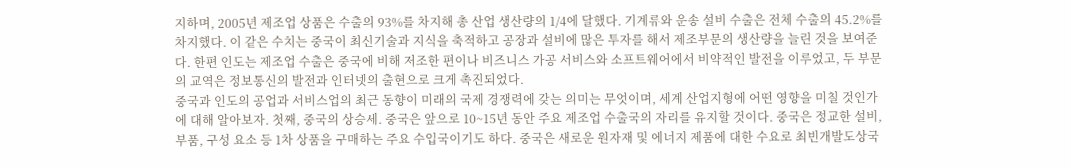지하며, 2005년 제조업 상품은 수출의 93%를 차지해 총 산업 생산량의 1/4에 달했다. 기계류와 운송 설비 수출은 전체 수출의 45.2%를 차지했다. 이 같은 수치는 중국이 최신기술과 지식을 축적하고 공장과 설비에 많은 투자를 해서 제조부문의 생산량을 늘린 것을 보여준다. 한편 인도는 제조업 수출은 중국에 비해 저조한 편이나 비즈니스 가공 서비스와 소프트웨어에서 비약적인 발전을 이루었고, 두 부문의 교역은 정보통신의 발전과 인터넷의 출현으로 크게 촉진되었다.
중국과 인도의 공업과 서비스업의 최근 동향이 미래의 국제 경쟁력에 갖는 의미는 무엇이며, 세계 산업지형에 어떤 영향을 미칠 것인가에 대해 알아보자. 첫째, 중국의 상승세. 중국은 앞으로 10~15년 동안 주요 제조업 수출국의 자리를 유지할 것이다. 중국은 정교한 설비, 부품, 구성 요소 등 1차 상품을 구매하는 주요 수입국이기도 하다. 중국은 새로운 원자재 및 에너지 제품에 대한 수요로 최빈개발도상국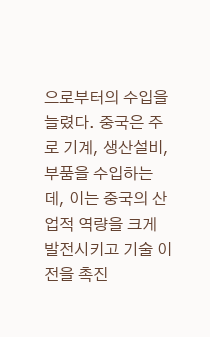으로부터의 수입을 늘렸다. 중국은 주로 기계, 생산설비, 부품을 수입하는데, 이는 중국의 산업적 역량을 크게 발전시키고 기술 이전을 촉진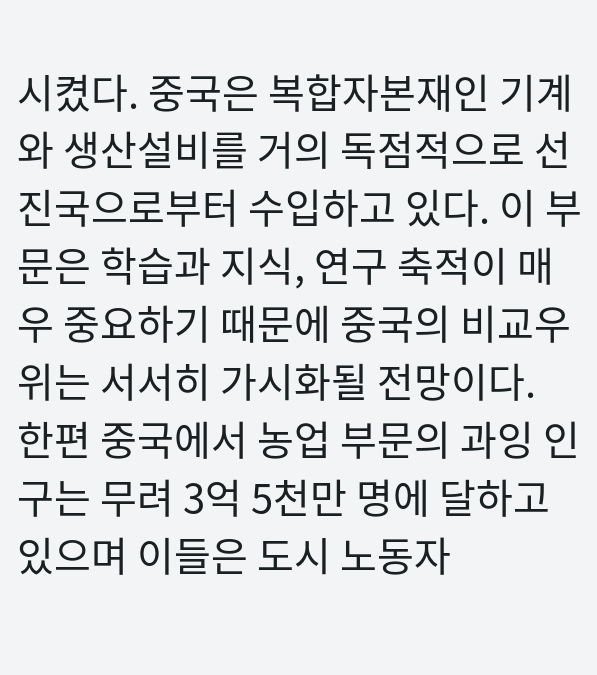시켰다. 중국은 복합자본재인 기계와 생산설비를 거의 독점적으로 선진국으로부터 수입하고 있다. 이 부문은 학습과 지식, 연구 축적이 매우 중요하기 때문에 중국의 비교우위는 서서히 가시화될 전망이다.
한편 중국에서 농업 부문의 과잉 인구는 무려 3억 5천만 명에 달하고 있으며 이들은 도시 노동자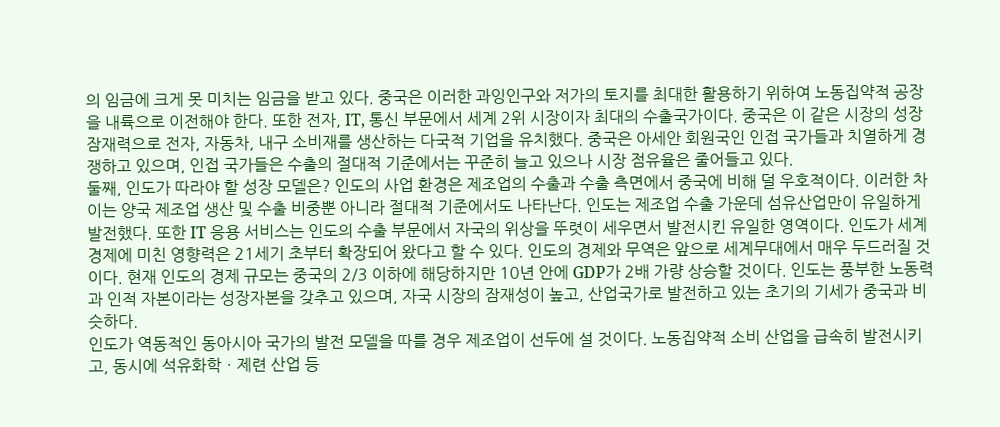의 임금에 크게 못 미치는 임금을 받고 있다. 중국은 이러한 과잉인구와 저가의 토지를 최대한 활용하기 위하여 노동집약적 공장을 내륙으로 이전해야 한다. 또한 전자, IT, 통신 부문에서 세계 2위 시장이자 최대의 수출국가이다. 중국은 이 같은 시장의 성장 잠재력으로 전자, 자동차, 내구 소비재를 생산하는 다국적 기업을 유치했다. 중국은 아세안 회원국인 인접 국가들과 치열하게 경쟁하고 있으며, 인접 국가들은 수출의 절대적 기준에서는 꾸준히 늘고 있으나 시장 점유율은 줄어들고 있다.
둘째, 인도가 따라야 할 성장 모델은? 인도의 사업 환경은 제조업의 수출과 수출 측면에서 중국에 비해 덜 우호적이다. 이러한 차이는 양국 제조업 생산 및 수출 비중뿐 아니라 절대적 기준에서도 나타난다. 인도는 제조업 수출 가운데 섬유산업만이 유일하게 발전했다. 또한 IT 응용 서비스는 인도의 수출 부문에서 자국의 위상을 뚜렷이 세우면서 발전시킨 유일한 영역이다. 인도가 세계 경제에 미친 영향력은 21세기 초부터 확장되어 왔다고 할 수 있다. 인도의 경제와 무역은 앞으로 세계무대에서 매우 두드러질 것이다. 현재 인도의 경제 규모는 중국의 2/3 이하에 해당하지만 10년 안에 GDP가 2배 가량 상승할 것이다. 인도는 풍부한 노동력과 인적 자본이라는 성장자본을 갖추고 있으며, 자국 시장의 잠재성이 높고, 산업국가로 발전하고 있는 초기의 기세가 중국과 비슷하다.
인도가 역동적인 동아시아 국가의 발전 모델을 따를 경우 제조업이 선두에 설 것이다. 노동집약적 소비 산업을 급속히 발전시키고, 동시에 석유화학ㆍ제련 산업 등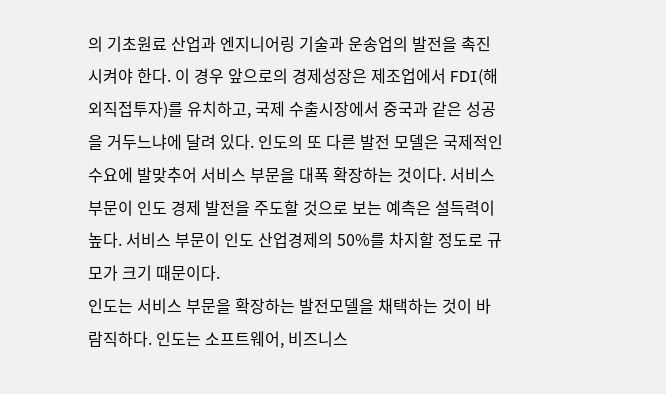의 기초원료 산업과 엔지니어링 기술과 운송업의 발전을 촉진시켜야 한다. 이 경우 앞으로의 경제성장은 제조업에서 FDI(해외직접투자)를 유치하고, 국제 수출시장에서 중국과 같은 성공을 거두느냐에 달려 있다. 인도의 또 다른 발전 모델은 국제적인 수요에 발맞추어 서비스 부문을 대폭 확장하는 것이다. 서비스 부문이 인도 경제 발전을 주도할 것으로 보는 예측은 설득력이 높다. 서비스 부문이 인도 산업경제의 50%를 차지할 정도로 규모가 크기 때문이다.
인도는 서비스 부문을 확장하는 발전모델을 채택하는 것이 바람직하다. 인도는 소프트웨어, 비즈니스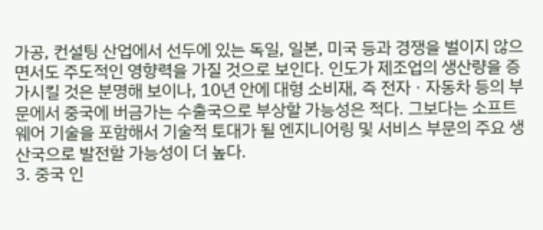가공, 컨설팅 산업에서 선두에 있는 독일, 일본, 미국 등과 경쟁을 벌이지 않으면서도 주도적인 영향력을 가질 것으로 보인다. 인도가 제조업의 생산량을 증가시킬 것은 분명해 보이나, 10년 안에 대형 소비재, 즉 전자ㆍ자동차 등의 부문에서 중국에 버금가는 수출국으로 부상할 가능성은 적다. 그보다는 소프트웨어 기술을 포함해서 기술적 토대가 될 엔지니어링 및 서비스 부문의 주요 생산국으로 발전할 가능성이 더 높다.
3. 중국 인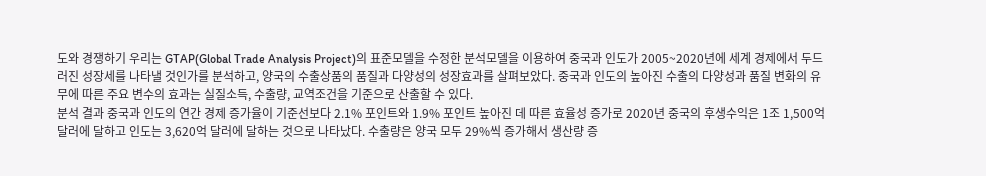도와 경쟁하기 우리는 GTAP(Global Trade Analysis Project)의 표준모델을 수정한 분석모델을 이용하여 중국과 인도가 2005~2020년에 세계 경제에서 두드러진 성장세를 나타낼 것인가를 분석하고, 양국의 수출상품의 품질과 다양성의 성장효과를 살펴보았다. 중국과 인도의 높아진 수출의 다양성과 품질 변화의 유무에 따른 주요 변수의 효과는 실질소득, 수출량, 교역조건을 기준으로 산출할 수 있다.
분석 결과 중국과 인도의 연간 경제 증가율이 기준선보다 2.1% 포인트와 1.9% 포인트 높아진 데 따른 효율성 증가로 2020년 중국의 후생수익은 1조 1,500억 달러에 달하고 인도는 3,620억 달러에 달하는 것으로 나타났다. 수출량은 양국 모두 29%씩 증가해서 생산량 증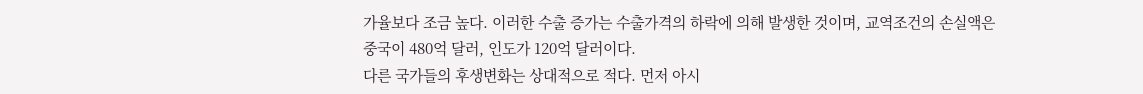가율보다 조금 높다. 이러한 수출 증가는 수출가격의 하락에 의해 발생한 것이며, 교역조건의 손실액은 중국이 480억 달러, 인도가 120억 달러이다.
다른 국가들의 후생변화는 상대적으로 적다. 먼저 아시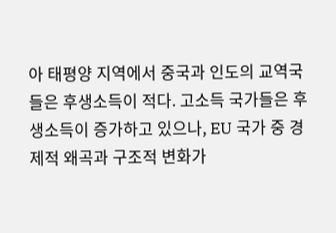아 태평양 지역에서 중국과 인도의 교역국들은 후생소득이 적다. 고소득 국가들은 후생소득이 증가하고 있으나, EU 국가 중 경제적 왜곡과 구조적 변화가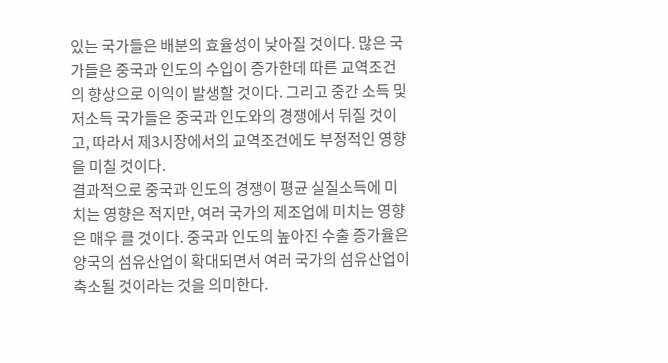있는 국가들은 배분의 효율성이 낮아질 것이다. 많은 국가들은 중국과 인도의 수입이 증가한데 따른 교역조건의 향상으로 이익이 발생할 것이다. 그리고 중간 소득 및 저소득 국가들은 중국과 인도와의 경쟁에서 뒤질 것이고, 따라서 제3시장에서의 교역조건에도 부정적인 영향을 미칠 것이다.
결과적으로 중국과 인도의 경쟁이 평균 실질소득에 미치는 영향은 적지만, 여러 국가의 제조업에 미치는 영향은 매우 클 것이다. 중국과 인도의 높아진 수출 증가율은 양국의 섬유산업이 확대되면서 여러 국가의 섬유산업이 축소될 것이라는 것을 의미한다.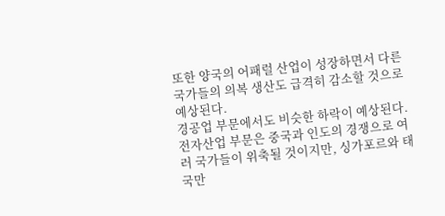또한 양국의 어패럴 산업이 성장하면서 다른 국가들의 의복 생산도 급격히 감소할 것으로 예상된다.
경공업 부문에서도 비슷한 하락이 예상된다. 전자산업 부문은 중국과 인도의 경쟁으로 여러 국가들이 위축될 것이지만, 싱가포르와 태국만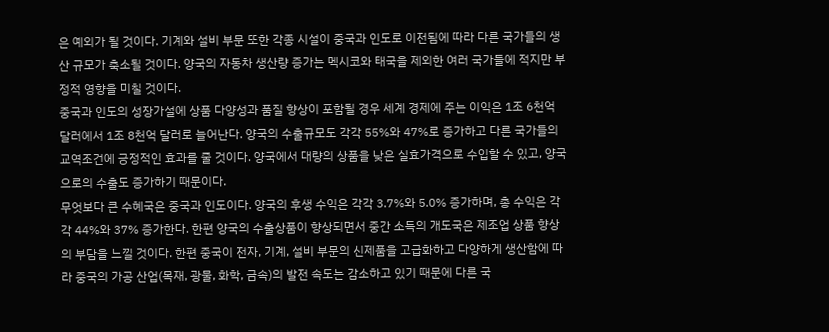은 예외가 될 것이다. 기계와 설비 부문 또한 각종 시설이 중국과 인도로 이전됨에 따라 다른 국가들의 생산 규모가 축소될 것이다. 양국의 자동차 생산량 증가는 멕시코와 태국을 제외한 여러 국가들에 적지만 부정적 영향을 미칠 것이다.
중국과 인도의 성장가설에 상품 다양성과 품질 향상이 포함될 경우 세계 경제에 주는 이익은 1조 6천억 달러에서 1조 8천억 달러로 늘어난다. 양국의 수출규모도 각각 55%와 47%로 증가하고 다른 국가들의 교역조건에 긍정적인 효과를 줄 것이다. 양국에서 대량의 상품을 낮은 실효가격으로 수입할 수 있고, 양국으로의 수출도 증가하기 때문이다.
무엇보다 큰 수혜국은 중국과 인도이다. 양국의 후생 수익은 각각 3.7%와 5.0% 증가하며, 총 수익은 각각 44%와 37% 증가한다. 한편 양국의 수출상품이 향상되면서 중간 소득의 개도국은 제조업 상품 향상의 부담을 느낄 것이다. 한편 중국이 전자, 기계, 설비 부문의 신제품을 고급화하고 다양하게 생산함에 따라 중국의 가공 산업(목재, 광물, 화학, 금속)의 발전 속도는 감소하고 있기 때문에 다른 국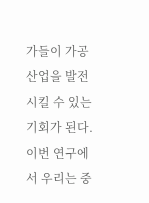가들이 가공 산업을 발전시킬 수 있는 기회가 된다.
이번 연구에서 우리는 중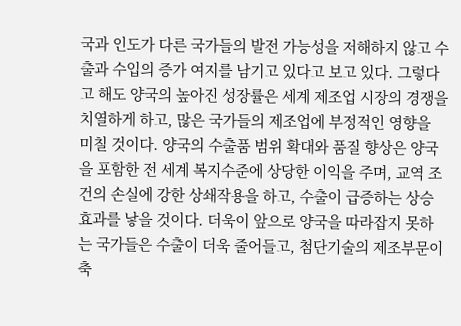국과 인도가 다른 국가들의 발전 가능성을 저해하지 않고 수출과 수입의 증가 여지를 남기고 있다고 보고 있다. 그렇다고 해도 양국의 높아진 성장률은 세계 제조업 시장의 경쟁을 치열하게 하고, 많은 국가들의 제조업에 부정적인 영향을 미칠 것이다. 양국의 수출품 범위 확대와 품질 향상은 양국을 포함한 전 세계 복지수준에 상당한 이익을 주며, 교역 조건의 손실에 강한 상쇄작용을 하고, 수출이 급증하는 상승효과를 낳을 것이다. 더욱이 앞으로 양국을 따라잡지 못하는 국가들은 수출이 더욱 줄어들고, 첨단기술의 제조부문이 축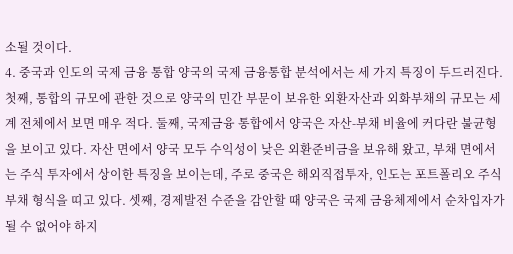소될 것이다.
4. 중국과 인도의 국제 금융 통합 양국의 국제 금융통합 분석에서는 세 가지 특징이 두드러진다. 첫째, 통합의 규모에 관한 것으로 양국의 민간 부문이 보유한 외환자산과 외화부채의 규모는 세계 전체에서 보면 매우 적다. 둘째, 국제금융 통합에서 양국은 자산-부채 비율에 커다란 불균형을 보이고 있다. 자산 면에서 양국 모두 수익성이 낮은 외환준비금을 보유해 왔고, 부채 면에서는 주식 투자에서 상이한 특징을 보이는데, 주로 중국은 해외직접투자, 인도는 포트폴리오 주식 부채 형식을 띠고 있다. 셋째, 경제발전 수준을 감안할 때 양국은 국제 금융체제에서 순차입자가 될 수 없어야 하지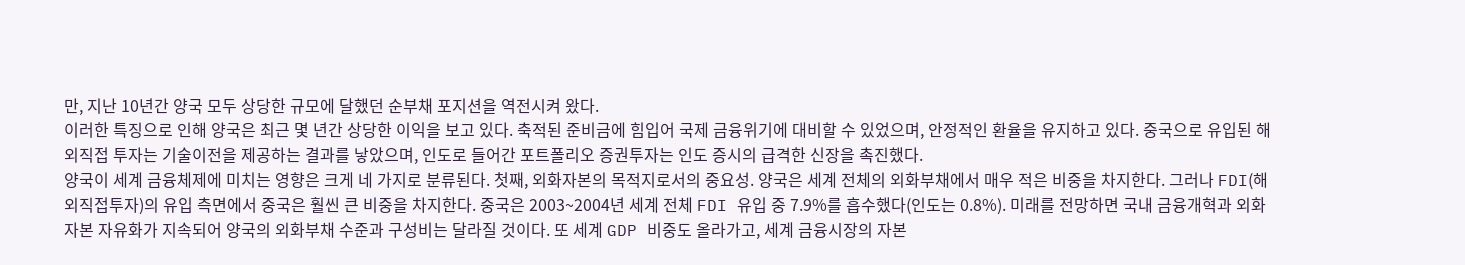만, 지난 10년간 양국 모두 상당한 규모에 달했던 순부채 포지션을 역전시켜 왔다.
이러한 특징으로 인해 양국은 최근 몇 년간 상당한 이익을 보고 있다. 축적된 준비금에 힘입어 국제 금융위기에 대비할 수 있었으며, 안정적인 환율을 유지하고 있다. 중국으로 유입된 해외직접 투자는 기술이전을 제공하는 결과를 낳았으며, 인도로 들어간 포트폴리오 증권투자는 인도 증시의 급격한 신장을 촉진했다.
양국이 세계 금융체제에 미치는 영향은 크게 네 가지로 분류된다. 첫째, 외화자본의 목적지로서의 중요성. 양국은 세계 전체의 외화부채에서 매우 적은 비중을 차지한다. 그러나 FDI(해외직접투자)의 유입 측면에서 중국은 훨씬 큰 비중을 차지한다. 중국은 2003~2004년 세계 전체 FDI 유입 중 7.9%를 흡수했다(인도는 0.8%). 미래를 전망하면 국내 금융개혁과 외화자본 자유화가 지속되어 양국의 외화부채 수준과 구성비는 달라질 것이다. 또 세계 GDP 비중도 올라가고, 세계 금융시장의 자본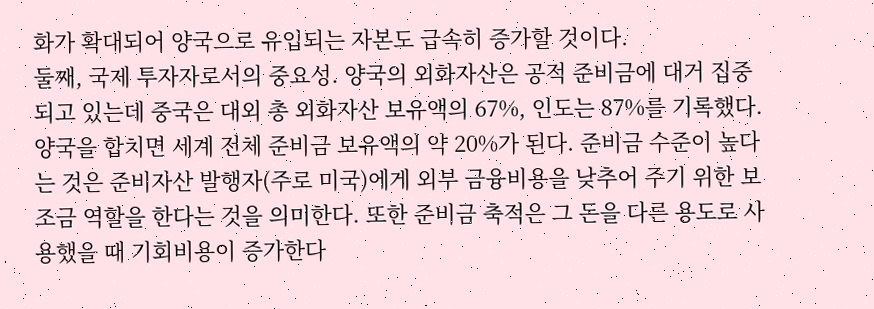화가 확대되어 양국으로 유입되는 자본도 급속히 증가할 것이다.
둘째, 국제 투자자로서의 중요성. 양국의 외화자산은 공적 준비금에 대거 집중되고 있는데 중국은 대외 총 외화자산 보유액의 67%, 인도는 87%를 기록했다. 양국을 합치면 세계 전체 준비금 보유액의 약 20%가 된다. 준비금 수준이 높다는 것은 준비자산 발행자(주로 미국)에게 외부 금융비용을 낮추어 주기 위한 보조금 역할을 한다는 것을 의미한다. 또한 준비금 축적은 그 돈을 다른 용도로 사용했을 때 기회비용이 증가한다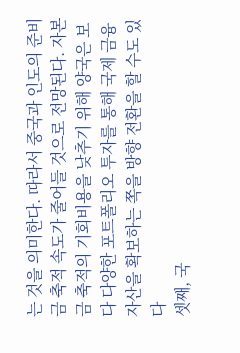는 것을 의미한다. 따라서 중국과 인도의 준비금 축적 속도가 줄어들 것으로 전망된다. 자본금 축적의 기회비용을 낮추기 위해 양국은 보다 다양한 포트폴리오 투자를 통해 국제 금융자산을 확보하는 쪽을 방향 전환을 할 수도 있다
셋째, 국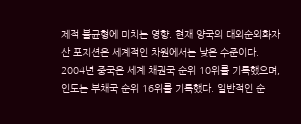제적 불균형에 미치는 영향. 현재 양국의 대외순외화자산 포지션은 세계적인 차원에서는 낮은 수준이다. 2004년 중국은 세계 채권국 순위 10위를 기록했으며, 인도는 부채국 순위 16위를 기록했다. 일반적인 순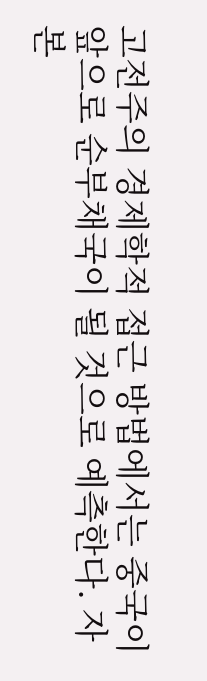고전주의 경제학적 접근 방법에서는 중국이 앞으로 순부채국이 될 것으로 예측한다. 자본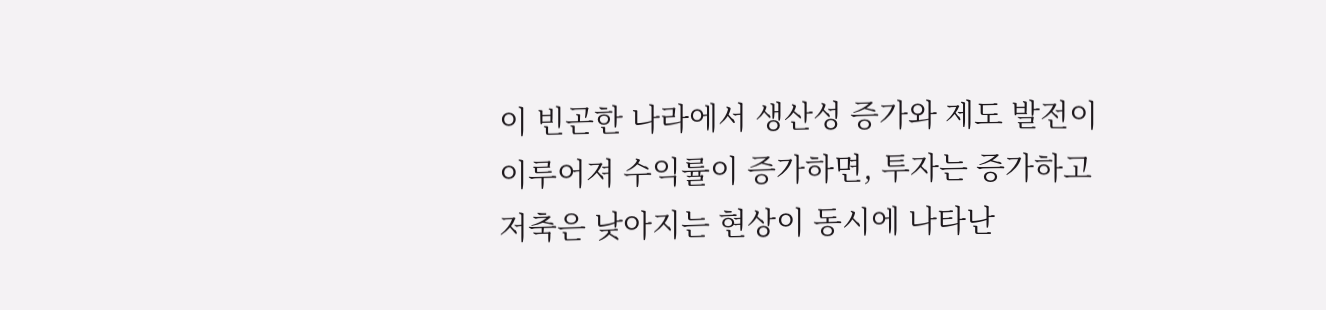이 빈곤한 나라에서 생산성 증가와 제도 발전이 이루어져 수익률이 증가하면, 투자는 증가하고 저축은 낮아지는 현상이 동시에 나타난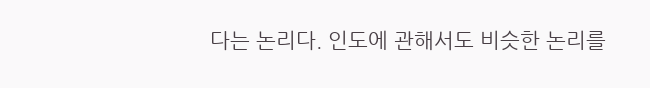다는 논리다. 인도에 관해서도 비슷한 논리를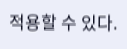적용할 수 있다.